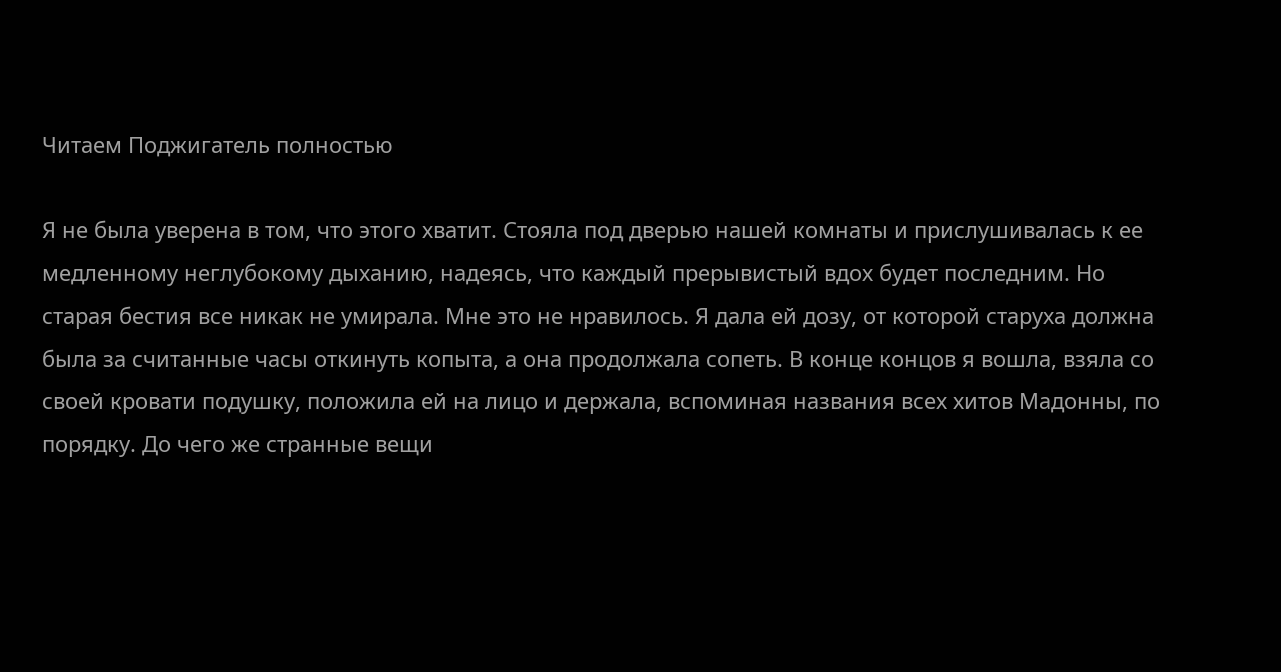Читаем Поджигатель полностью

Я не была уверена в том, что этого хватит. Стояла под дверью нашей комнаты и прислушивалась к ее медленному неглубокому дыханию, надеясь, что каждый прерывистый вдох будет последним. Но старая бестия все никак не умирала. Мне это не нравилось. Я дала ей дозу, от которой старуха должна была за считанные часы откинуть копыта, а она продолжала сопеть. В конце концов я вошла, взяла со своей кровати подушку, положила ей на лицо и держала, вспоминая названия всех хитов Мадонны, по порядку. До чего же странные вещи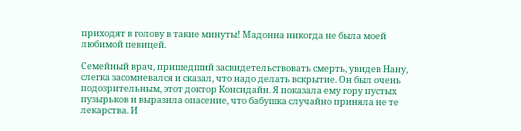приходят в голову в такие минуты! Мадонна никогда не была моей любимой певицей.

Семейный врач, пришедший засвидетельствовать смерть, увидев Нану, слегка засомневался и сказал, что надо делать вскрытие. Он был очень подозрительным, этот доктор Консидайн. Я показала ему гору пустых пузырьков и выразила опасение, что бабушка случайно приняла не те лекарства. И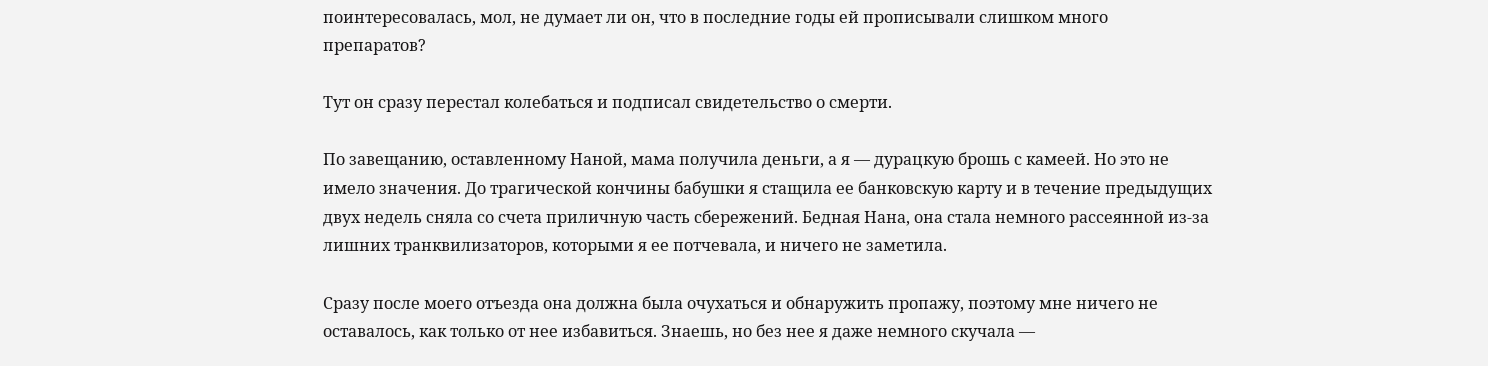поинтересовалась, мол, не думает ли он, что в последние годы ей прописывали слишком много препаратов?

Тут он сразу перестал колебаться и подписал свидетельство о смерти.

По завещанию, оставленному Наной, мама получила деньги, а я — дурацкую брошь с камеей. Но это не имело значения. До трагической кончины бабушки я стащила ее банковскую карту и в течение предыдущих двух недель сняла со счета приличную часть сбережений. Бедная Нана, она стала немного рассеянной из-за лишних транквилизаторов, которыми я ее потчевала, и ничего не заметила.

Сразу после моего отъезда она должна была очухаться и обнаружить пропажу, поэтому мне ничего не оставалось, как только от нее избавиться. Знаешь, но без нее я даже немного скучала —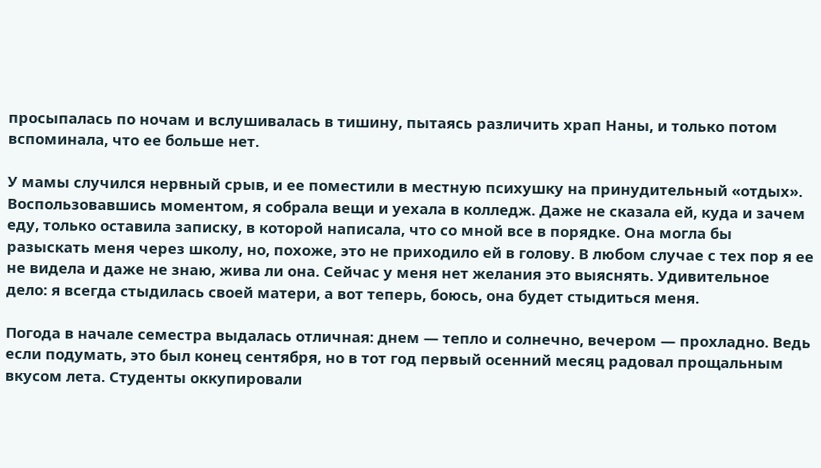просыпалась по ночам и вслушивалась в тишину, пытаясь различить храп Наны, и только потом вспоминала, что ее больше нет.

У мамы случился нервный срыв, и ее поместили в местную психушку на принудительный «отдых». Воспользовавшись моментом, я собрала вещи и уехала в колледж. Даже не сказала ей, куда и зачем еду, только оставила записку, в которой написала, что со мной все в порядке. Она могла бы разыскать меня через школу, но, похоже, это не приходило ей в голову. В любом случае с тех пор я ее не видела и даже не знаю, жива ли она. Сейчас у меня нет желания это выяснять. Удивительное дело: я всегда стыдилась своей матери, а вот теперь, боюсь, она будет стыдиться меня.

Погода в начале семестра выдалась отличная: днем — тепло и солнечно, вечером — прохладно. Ведь если подумать, это был конец сентября, но в тот год первый осенний месяц радовал прощальным вкусом лета. Студенты оккупировали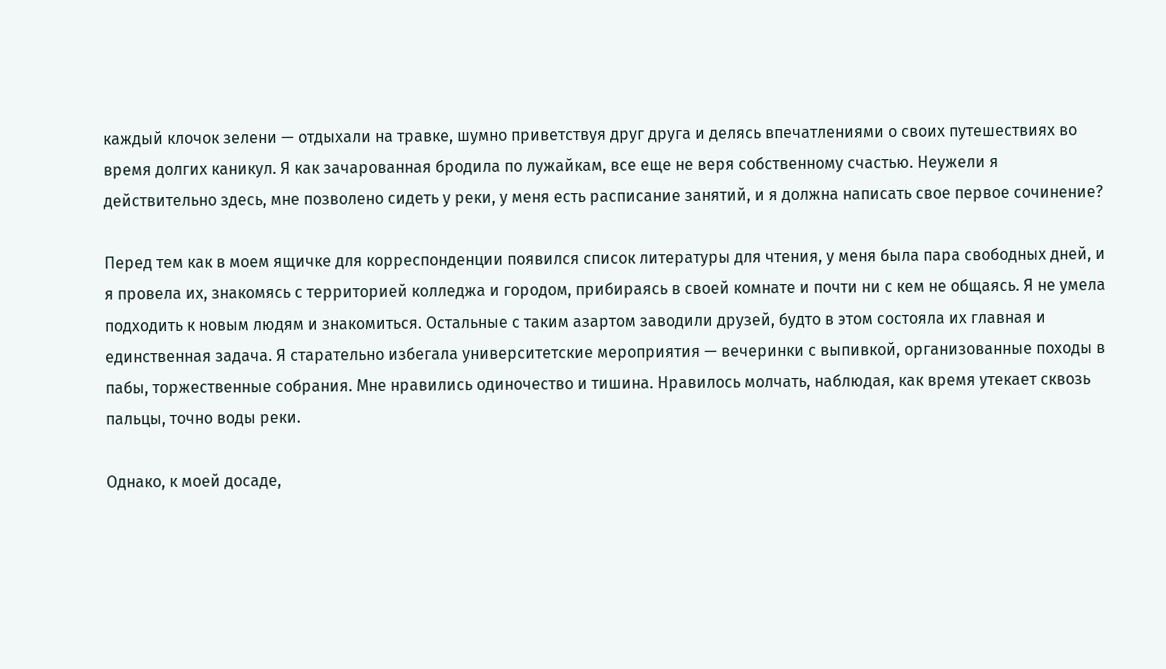каждый клочок зелени — отдыхали на травке, шумно приветствуя друг друга и делясь впечатлениями о своих путешествиях во время долгих каникул. Я как зачарованная бродила по лужайкам, все еще не веря собственному счастью. Неужели я действительно здесь, мне позволено сидеть у реки, у меня есть расписание занятий, и я должна написать свое первое сочинение?

Перед тем как в моем ящичке для корреспонденции появился список литературы для чтения, у меня была пара свободных дней, и я провела их, знакомясь с территорией колледжа и городом, прибираясь в своей комнате и почти ни с кем не общаясь. Я не умела подходить к новым людям и знакомиться. Остальные с таким азартом заводили друзей, будто в этом состояла их главная и единственная задача. Я старательно избегала университетские мероприятия — вечеринки с выпивкой, организованные походы в пабы, торжественные собрания. Мне нравились одиночество и тишина. Нравилось молчать, наблюдая, как время утекает сквозь пальцы, точно воды реки.

Однако, к моей досаде,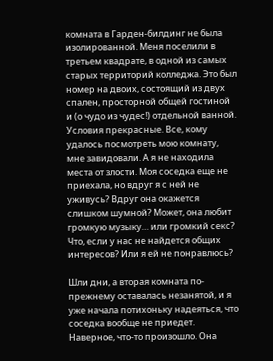комната в Гарден-билдинг не была изолированной. Меня поселили в третьем квадрате, в одной из самых старых территорий колледжа. Это был номер на двоих, состоящий из двух спален, просторной общей гостиной и (о чудо из чудес!) отдельной ванной. Условия прекрасные. Все, кому удалось посмотреть мою комнату, мне завидовали. А я не находила места от злости. Моя соседка еще не приехала, но вдруг я с ней не уживусь? Вдруг она окажется слишком шумной? Может, она любит громкую музыку… или громкий секс? Что, если у нас не найдется общих интересов? Или я ей не понравлюсь?

Шли дни, а вторая комната по-прежнему оставалась незанятой, и я уже начала потихоньку надеяться, что соседка вообще не приедет. Наверное, что-то произошло. Она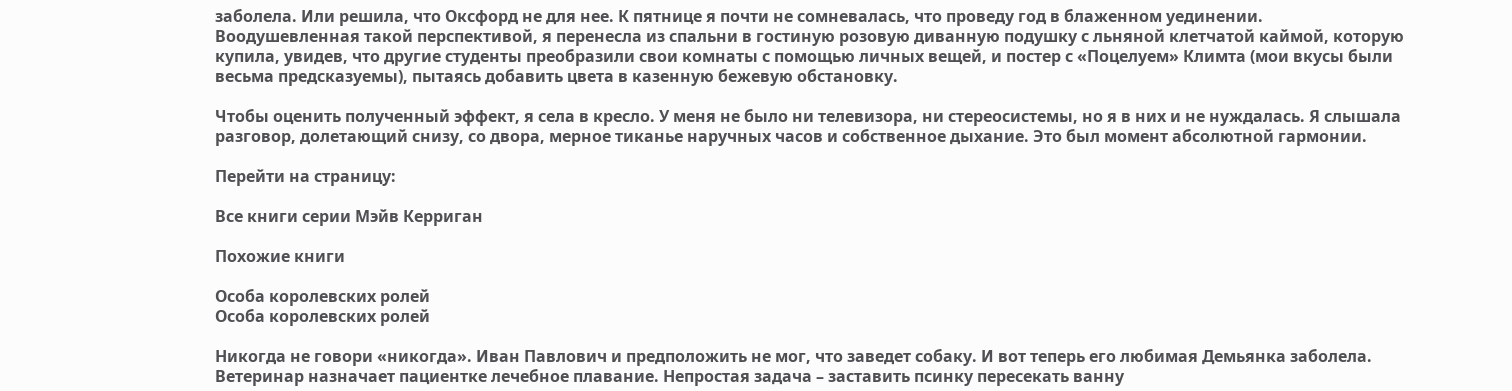заболела. Или решила, что Оксфорд не для нее. К пятнице я почти не сомневалась, что проведу год в блаженном уединении. Воодушевленная такой перспективой, я перенесла из спальни в гостиную розовую диванную подушку с льняной клетчатой каймой, которую купила, увидев, что другие студенты преобразили свои комнаты с помощью личных вещей, и постер с «Поцелуем» Климта (мои вкусы были весьма предсказуемы), пытаясь добавить цвета в казенную бежевую обстановку.

Чтобы оценить полученный эффект, я села в кресло. У меня не было ни телевизора, ни стереосистемы, но я в них и не нуждалась. Я слышала разговор, долетающий снизу, со двора, мерное тиканье наручных часов и собственное дыхание. Это был момент абсолютной гармонии.

Перейти на страницу:

Все книги серии Мэйв Керриган

Похожие книги

Особа королевских ролей
Особа королевских ролей

Никогда не говори «никогда». Иван Павлович и предположить не мог, что заведет собаку. И вот теперь его любимая Демьянка заболела. Ветеринар назначает пациентке лечебное плавание. Непростая задача – заставить псинку пересекать ванну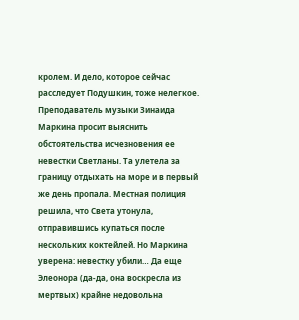кролем. И дело, которое сейчас расследует Подушкин, тоже нелегкое. Преподаватель музыки Зинаида Маркина просит выяснить обстоятельства исчезновения ее невестки Светланы. Та улетела за границу отдыхать на море и в первый же день пропала. Местная полиция решила, что Света утонула, отправившись купаться после нескольких коктейлей. Но Маркина уверена: невестку убили… Да еще Элеонора (да-да, она воскресла из мертвых) крайне недовольна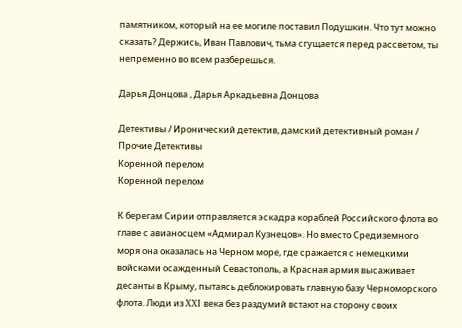памятником, который на ее могиле поставил Подушкин. Что тут можно сказать? Держись, Иван Павлович, тьма сгущается перед рассветом, ты непременно во всем разберешься.

Дарья Донцова , Дарья Аркадьевна Донцова

Детективы / Иронический детектив, дамский детективный роман / Прочие Детективы
Коренной перелом
Коренной перелом

К берегам Сирии отправляется эскадра кораблей Российского флота во главе с авианосцем «Адмирал Кузнецов». Но вместо Средиземного моря она оказалась на Черном море, где сражается с немецкими войсками осажденный Севастополь, а Красная армия высаживает десанты в Крыму, пытаясь деблокировать главную базу Черноморского флота. Люди из XXI века без раздумий встают на сторону своих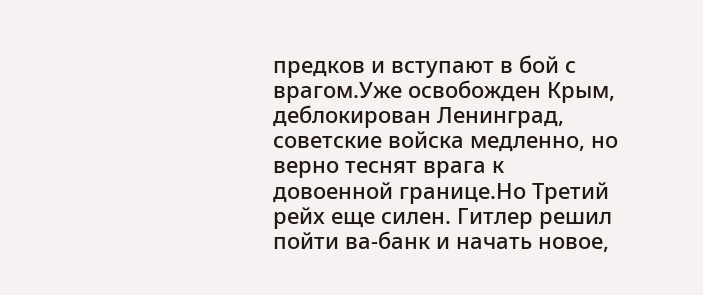предков и вступают в бой с врагом.Уже освобожден Крым, деблокирован Ленинград, советские войска медленно, но верно теснят врага к довоенной границе.Но Третий рейх еще силен. Гитлер решил пойти ва-банк и начать новое,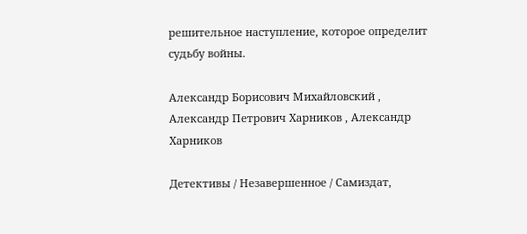решительное наступление, которое определит судьбу войны.

Александр Борисович Михайловский , Александр Петрович Харников , Александр Харников

Детективы / Незавершенное / Самиздат,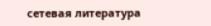сетевая литература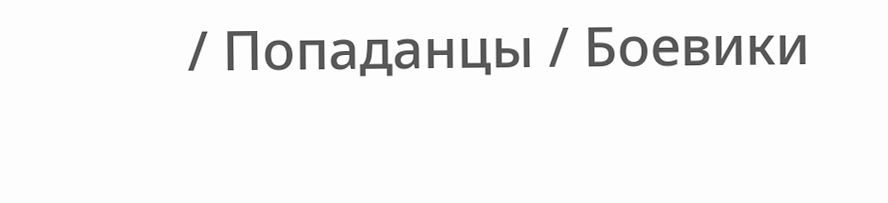/ Попаданцы / Боевики